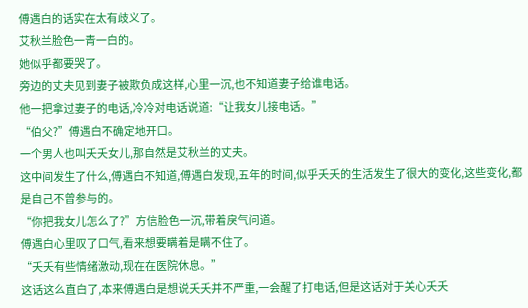傅遇白的话实在太有歧义了。
艾秋兰脸色一青一白的。
她似乎都要哭了。
旁边的丈夫见到妻子被欺负成这样,心里一沉,也不知道妻子给谁电话。
他一把拿过妻子的电话,冷冷对电话说道:“让我女儿接电话。”
“伯父?”傅遇白不确定地开口。
一个男人也叫夭夭女儿,那自然是艾秋兰的丈夫。
这中间发生了什么,傅遇白不知道,傅遇白发现,五年的时间,似乎夭夭的生活发生了很大的变化,这些变化,都是自己不曾参与的。
“你把我女儿怎么了?”方信脸色一沉,带着戾气问道。
傅遇白心里叹了口气,看来想要瞒着是瞒不住了。
“夭夭有些情绪激动,现在在医院休息。”
这话这么直白了,本来傅遇白是想说夭夭并不严重,一会醒了打电话,但是这话对于关心夭夭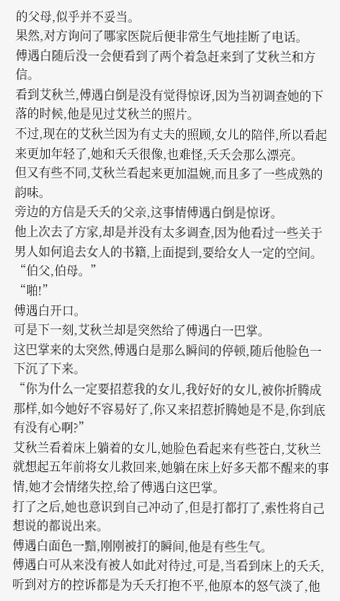的父母,似乎并不妥当。
果然,对方询问了哪家医院后便非常生气地挂断了电话。
傅遇白随后没一会便看到了两个着急赶来到了艾秋兰和方信。
看到艾秋兰,傅遇白倒是没有觉得惊讶,因为当初调查她的下落的时候,他是见过艾秋兰的照片。
不过,现在的艾秋兰因为有丈夫的照顾,女儿的陪伴,所以看起来更加年轻了,她和夭夭很像,也难怪,夭夭会那么漂亮。
但又有些不同,艾秋兰看起来更加温婉,而且多了一些成熟的韵味。
旁边的方信是夭夭的父亲,这事情傅遇白倒是惊讶。
他上次去了方家,却是并没有太多调查,因为他看过一些关于男人如何追去女人的书籍,上面提到,要给女人一定的空间。
“伯父,伯母。”
“啪!”
傅遇白开口。
可是下一刻,艾秋兰却是突然给了傅遇白一巴掌。
这巴掌来的太突然,傅遇白是那么瞬间的停顿,随后他脸色一下沉了下来。
“你为什么一定要招惹我的女儿,我好好的女儿,被你折腾成那样,如今她好不容易好了,你又来招惹折腾她是不是,你到底有没有心啊?”
艾秋兰看着床上躺着的女儿,她脸色看起来有些苍白,艾秋兰就想起五年前将女儿救回来,她躺在床上好多天都不醒来的事情,她才会情绪失控,给了傅遇白这巴掌。
打了之后,她也意识到自己冲动了,但是打都打了,索性将自己想说的都说出来。
傅遇白面色一黯,刚刚被打的瞬间,他是有些生气。
傅遇白可从来没有被人如此对待过,可是,当看到床上的夭夭,听到对方的控诉都是为夭夭打抱不平,他原本的怒气淡了,他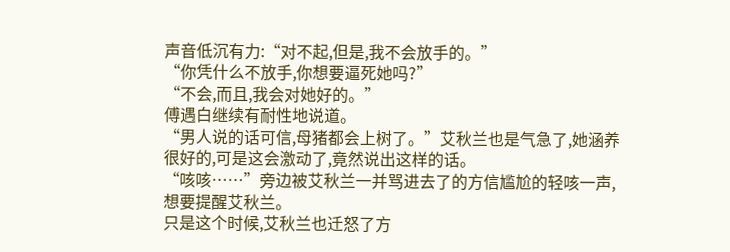声音低沉有力:“对不起,但是,我不会放手的。”
“你凭什么不放手,你想要逼死她吗?”
“不会,而且,我会对她好的。”
傅遇白继续有耐性地说道。
“男人说的话可信,母猪都会上树了。”艾秋兰也是气急了,她涵养很好的,可是这会激动了,竟然说出这样的话。
“咳咳……”旁边被艾秋兰一并骂进去了的方信尴尬的轻咳一声,想要提醒艾秋兰。
只是这个时候,艾秋兰也迁怒了方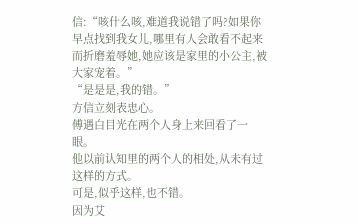信:“咳什么咳,难道我说错了吗?如果你早点找到我女儿,哪里有人会敢看不起来而折磨羞辱她,她应该是家里的小公主,被大家宠着。”
“是是是,我的错。”
方信立刻表忠心。
傅遇白目光在两个人身上来回看了一眼。
他以前认知里的两个人的相处,从未有过这样的方式。
可是,似乎这样,也不错。
因为艾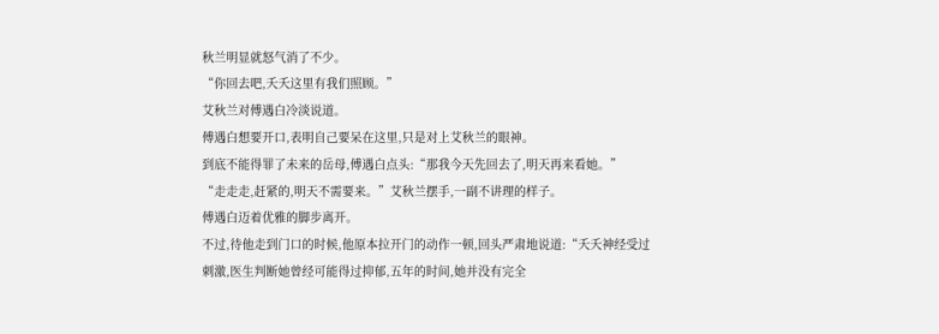秋兰明显就怒气消了不少。
“你回去吧,夭夭这里有我们照顾。”
艾秋兰对傅遇白冷淡说道。
傅遇白想要开口,表明自己要呆在这里,只是对上艾秋兰的眼神。
到底不能得罪了未来的岳母,傅遇白点头:“那我今天先回去了,明天再来看她。”
“走走走,赶紧的,明天不需要来。”艾秋兰摆手,一副不讲理的样子。
傅遇白迈着优雅的脚步离开。
不过,待他走到门口的时候,他原本拉开门的动作一顿,回头严肃地说道:“夭夭神经受过刺激,医生判断她曾经可能得过抑郁,五年的时间,她并没有完全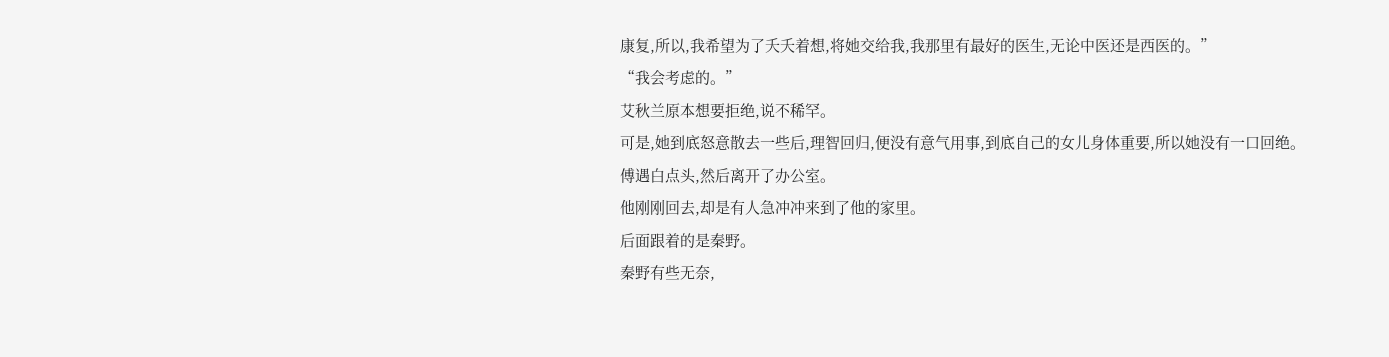康复,所以,我希望为了夭夭着想,将她交给我,我那里有最好的医生,无论中医还是西医的。”
“我会考虑的。”
艾秋兰原本想要拒绝,说不稀罕。
可是,她到底怒意散去一些后,理智回归,便没有意气用事,到底自己的女儿身体重要,所以她没有一口回绝。
傅遇白点头,然后离开了办公室。
他刚刚回去,却是有人急冲冲来到了他的家里。
后面跟着的是秦野。
秦野有些无奈,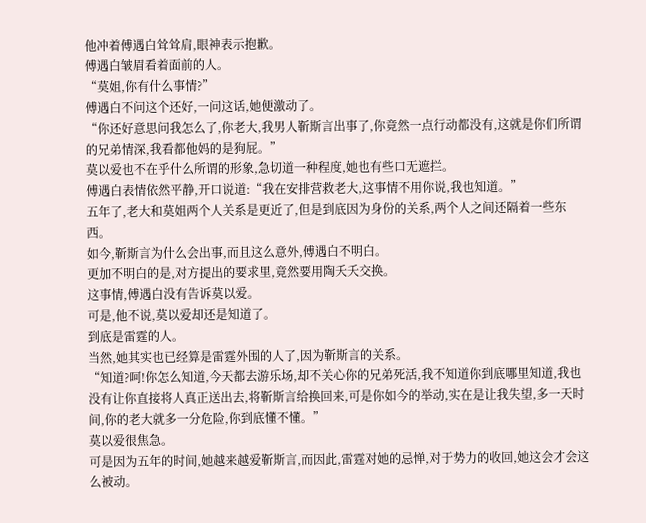他冲着傅遇白耸耸肩,眼神表示抱歉。
傅遇白皱眉看着面前的人。
“莫姐,你有什么事情?”
傅遇白不问这个还好,一问这话,她便激动了。
“你还好意思问我怎么了,你老大,我男人靳斯言出事了,你竟然一点行动都没有,这就是你们所谓的兄弟情深,我看都他妈的是狗屁。”
莫以爱也不在乎什么所谓的形象,急切道一种程度,她也有些口无遮拦。
傅遇白表情依然平静,开口说道:“我在安排营救老大,这事情不用你说,我也知道。”
五年了,老大和莫姐两个人关系是更近了,但是到底因为身份的关系,两个人之间还隔着一些东西。
如今,靳斯言为什么会出事,而且这么意外,傅遇白不明白。
更加不明白的是,对方提出的要求里,竟然要用陶夭夭交换。
这事情,傅遇白没有告诉莫以爱。
可是,他不说,莫以爱却还是知道了。
到底是雷霆的人。
当然,她其实也已经算是雷霆外围的人了,因为靳斯言的关系。
“知道?呵!你怎么知道,今天都去游乐场,却不关心你的兄弟死活,我不知道你到底哪里知道,我也没有让你直接将人真正送出去,将靳斯言给换回来,可是你如今的举动,实在是让我失望,多一天时间,你的老大就多一分危险,你到底懂不懂。”
莫以爱很焦急。
可是因为五年的时间,她越来越爱靳斯言,而因此,雷霆对她的忌惮,对于势力的收回,她这会才会这么被动。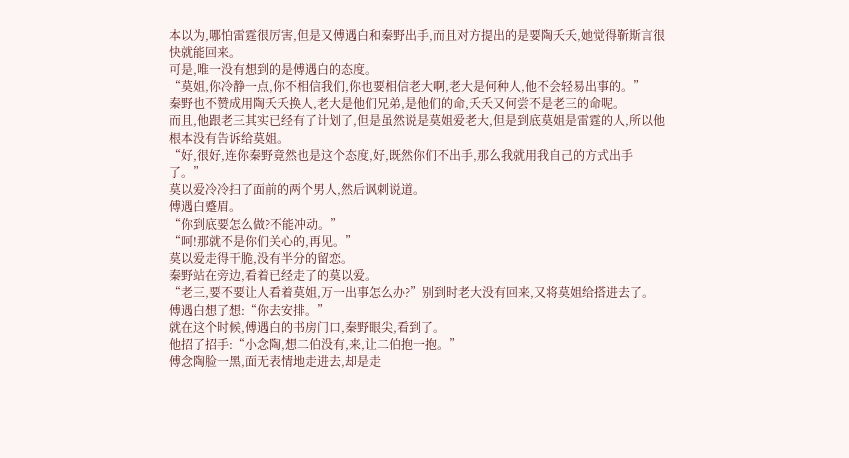本以为,哪怕雷霆很厉害,但是又傅遇白和秦野出手,而且对方提出的是要陶夭夭,她觉得靳斯言很快就能回来。
可是,唯一没有想到的是傅遇白的态度。
“莫姐,你冷静一点,你不相信我们,你也要相信老大啊,老大是何种人,他不会轻易出事的。”
秦野也不赞成用陶夭夭换人,老大是他们兄弟,是他们的命,夭夭又何尝不是老三的命呢。
而且,他跟老三其实已经有了计划了,但是虽然说是莫姐爱老大,但是到底莫姐是雷霆的人,所以他根本没有告诉给莫姐。
“好,很好,连你秦野竟然也是这个态度,好,既然你们不出手,那么我就用我自己的方式出手了。”
莫以爱冷冷扫了面前的两个男人,然后讽刺说道。
傅遇白蹙眉。
“你到底要怎么做?不能冲动。”
“呵!那就不是你们关心的,再见。”
莫以爱走得干脆,没有半分的留恋。
秦野站在旁边,看着已经走了的莫以爱。
“老三,要不要让人看着莫姐,万一出事怎么办?”别到时老大没有回来,又将莫姐给搭进去了。
傅遇白想了想:“你去安排。”
就在这个时候,傅遇白的书房门口,秦野眼尖,看到了。
他招了招手:“小念陶,想二伯没有,来,让二伯抱一抱。”
傅念陶脸一黑,面无表情地走进去,却是走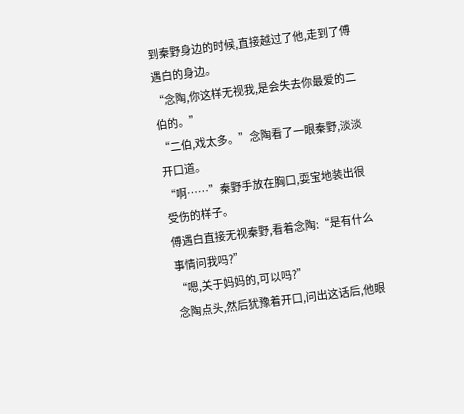到秦野身边的时候,直接越过了他,走到了傅遇白的身边。
“念陶,你这样无视我,是会失去你最爱的二伯的。”
“二伯,戏太多。”念陶看了一眼秦野,淡淡开口道。
“啊……”秦野手放在胸口,耍宝地装出很受伤的样子。
傅遇白直接无视秦野,看着念陶:“是有什么事情问我吗?”
“嗯,关于妈妈的,可以吗?”
念陶点头,然后犹豫着开口,问出这话后,他眼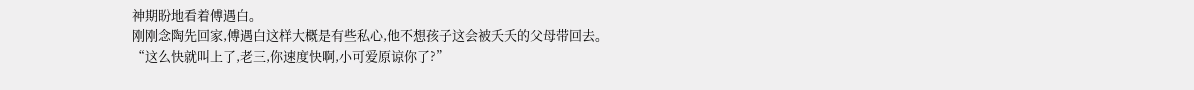神期盼地看着傅遇白。
刚刚念陶先回家,傅遇白这样大概是有些私心,他不想孩子这会被夭夭的父母带回去。
“这么快就叫上了,老三,你速度快啊,小可爱原谅你了?”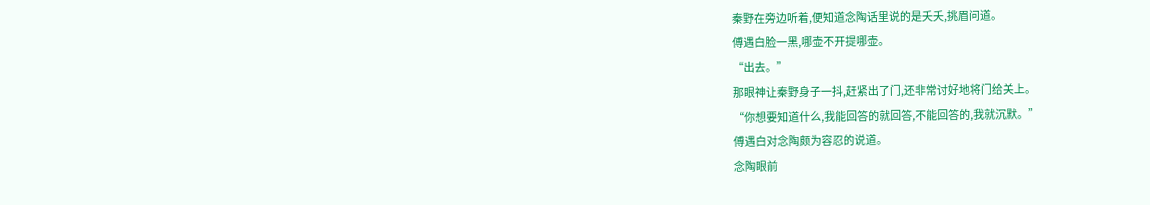秦野在旁边听着,便知道念陶话里说的是夭夭,挑眉问道。
傅遇白脸一黑,哪壶不开提哪壶。
“出去。”
那眼神让秦野身子一抖,赶紧出了门,还非常讨好地将门给关上。
“你想要知道什么,我能回答的就回答,不能回答的,我就沉默。”
傅遇白对念陶颇为容忍的说道。
念陶眼前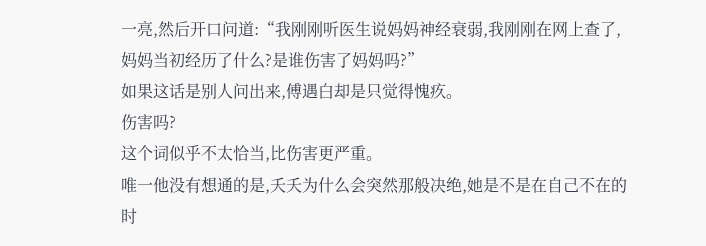一亮,然后开口问道:“我刚刚听医生说妈妈神经衰弱,我刚刚在网上查了,妈妈当初经历了什么?是谁伤害了妈妈吗?”
如果这话是别人问出来,傅遇白却是只觉得愧疚。
伤害吗?
这个词似乎不太恰当,比伤害更严重。
唯一他没有想通的是,夭夭为什么会突然那般决绝,她是不是在自己不在的时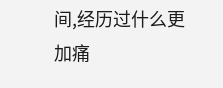间,经历过什么更加痛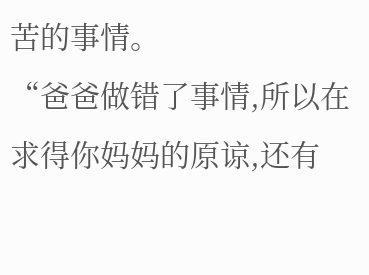苦的事情。
“爸爸做错了事情,所以在求得你妈妈的原谅,还有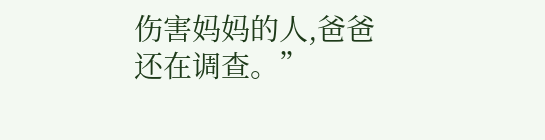伤害妈妈的人,爸爸还在调查。”